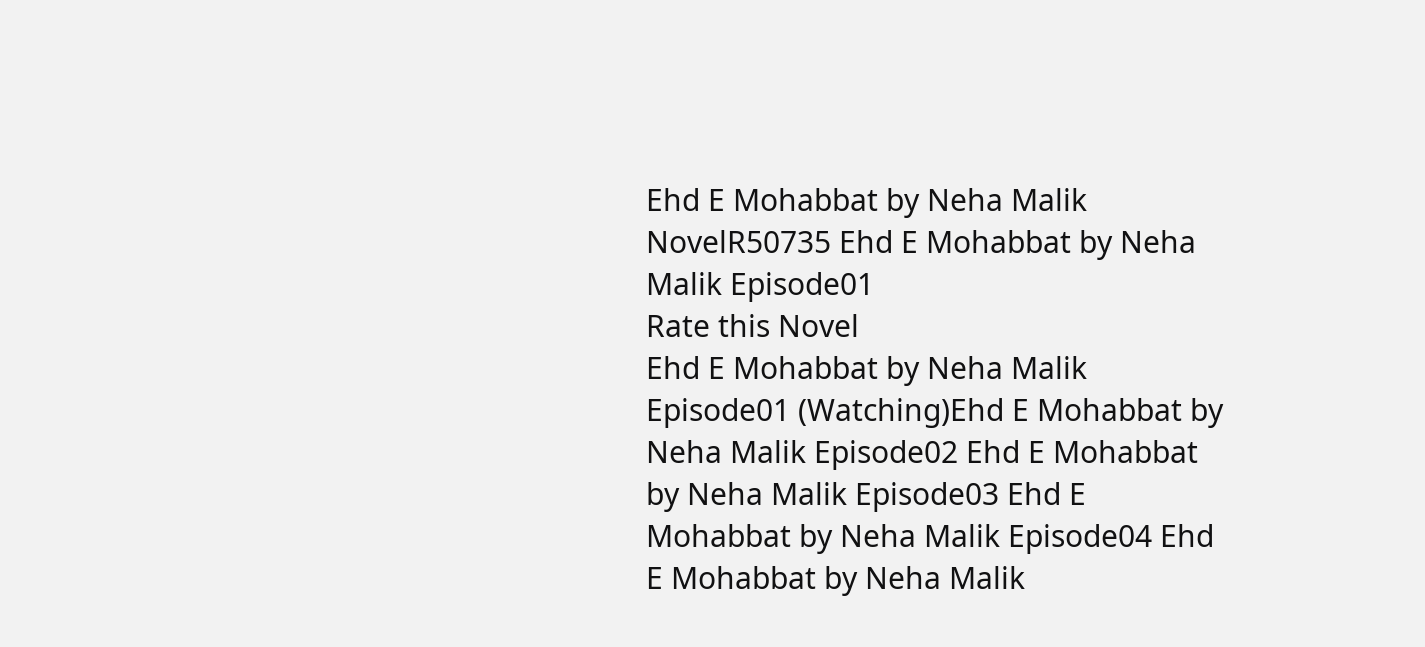Ehd E Mohabbat by Neha Malik NovelR50735 Ehd E Mohabbat by Neha Malik Episode01
Rate this Novel
Ehd E Mohabbat by Neha Malik Episode01 (Watching)Ehd E Mohabbat by Neha Malik Episode02 Ehd E Mohabbat by Neha Malik Episode03 Ehd E Mohabbat by Neha Malik Episode04 Ehd E Mohabbat by Neha Malik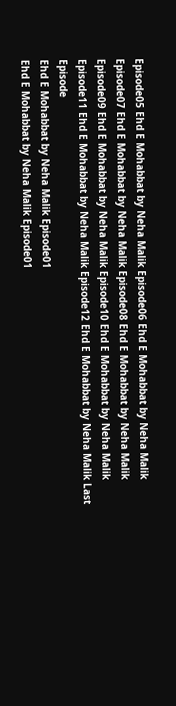Episode05 Ehd E Mohabbat by Neha Malik Episode06 Ehd E Mohabbat by Neha Malik Episode07 Ehd E Mohabbat by Neha Malik Episode08 Ehd E Mohabbat by Neha Malik Episode09 Ehd E Mohabbat by Neha Malik Episode10 Ehd E Mohabbat by Neha Malik Episode11 Ehd E Mohabbat by Neha Malik Episode12 Ehd E Mohabbat by Neha Malik Last Episode
Ehd E Mohabbat by Neha Malik Episode01
Ehd E Mohabbat by Neha Malik Episode01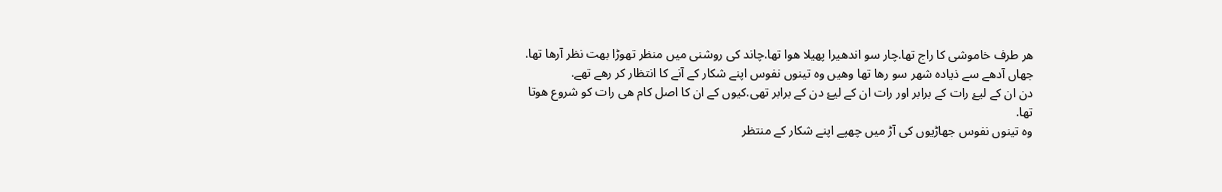ھر طرف خاموشی کا راج تھا.چار سو اندھیرا پھیلا ھوا تھا.چاند کی روشنی میں منظر تھوڑا بھت نظر آرھا تھا.
جھاں آدھے سے ذیاده شھر سو رھا تھا وھیں وه تینوں نفوس اپنے شکار کے آنے کا انتظار کر رھے تھے.
دن ان کے لیۓ رات کے برابر اور رات ان کے لیۓ دن کے برابر تھی.کیوں کے ان کا اصل کام ھی رات کو شروع ھوتا تھا.
وه تینوں نفوس جھاڑیوں کی آڑ میں چھپے اپنے شکار کے منتظر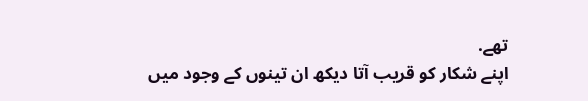تھے.
اپنے شکار کو قریب آتا دیکھ ان تینوں کے وجود میں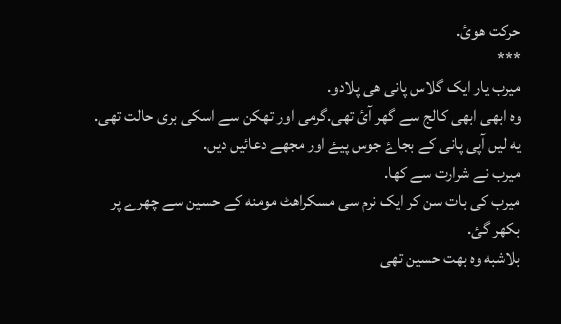حرکت ھوئ.
***
میرب یار ایک گلاس پانی ھی پلادو.
وه ابھی ابھی کالج سے گھر آئ تھی.گرمی اور تھکن سے اسکی بری حالت تھی.
یه لیں آپی پانی کے بجاۓ جوس پیۓ اور مجھے دعائیں دیں.
میرب نے شرارت سے کھا.
میرب کی بات سن کر ایک نرم سی مسکراھٹ مومنه کے حسین سے چھرے پر بکھر گئ.
بلاشبه وه بھت حسین تھی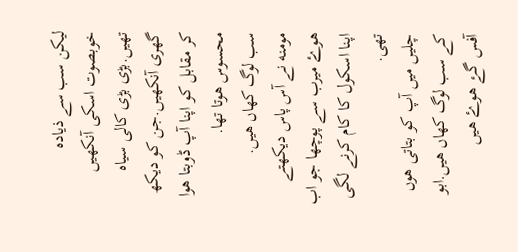لیکن سب سے ذیاده خوبصوت اسکی آنکھیں تھیں.بڑی بڑی کالی سیاه گھری آنکھیں.جن کو دیکھ کر مقابل کو اپنا آپ ڈوبتا ھوا محسوس ھوتا تھا.
سب لوگ کھاں ھیں.
مومنه نے آس پاس دیکھتے ھوۓ میرب سے پوچھا جو اب اپنا اسکول کا کام کرنے لگی تھی.
چلیں میں آپ کو بتاتی ھوں کے سب لوگ کھاں ھیں.ابو آفس گۓ ھوۓ ھیں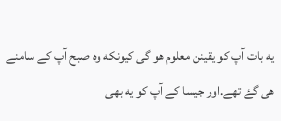یه بات آپ کو یقینن معلوم ھو گی کیونکه وه صبح آپ کے سامنے ھی گۓ تھے.اور جیسا کے آپ کو یه بھی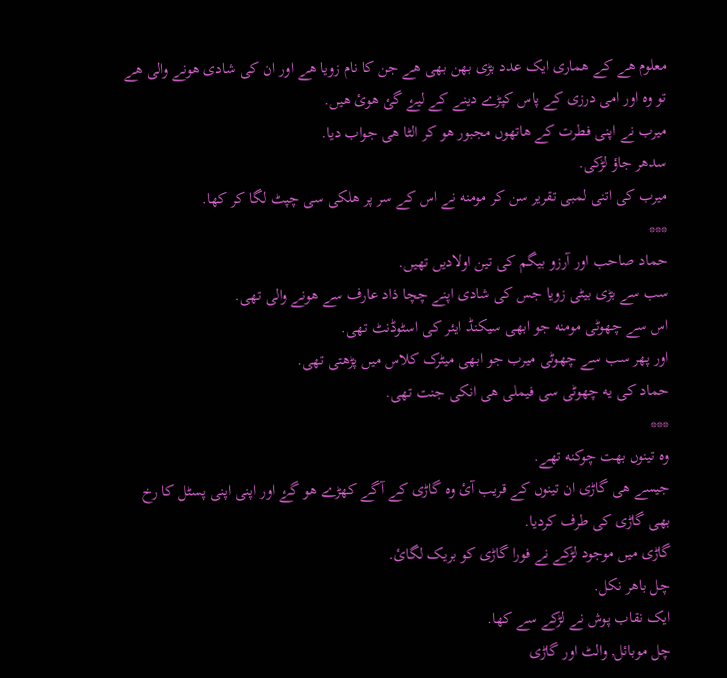معلوم ھے کے ھماری ایک عدد بڑی بھن بھی ھے جن کا نام زویا ھے اور ان کی شادی ھونے والی ھے تو وه اور امی درزی کے پاس کپڑے دینے کے لیۓ گئ ھوئ ھیں.
میرب نے اپنی فطرت کے ھاتھوں مجبور ھو کر الٹا ھی جواب دیا.
سدھر جاؤ لڑکی.
میرب کی اتنی لمبی تقریر سن کر مومنه نے اس کے سر پر ھلکی سی چپٹ لگا کر کھا.
***
حماد صاحب اور آرزو بیگم کی تین اولادیں تھیں.
سب سے بڑی بیٹی زویا جس کی شادی اپنے چچا ذاد عارف سے ھونے والی تھی.
اس سے چھوٹی مومنه جو ابھی سیکنڈ ایئر کی اسٹوڈنٹ تھی.
اور پهر سب سے چھوٹی میرب جو ابھی میٹرک کلاس میں پڑھتی تھی.
حماد کی یه چھوٹی سی فیملی ھی انکی جنت تھی.
***
وه تینوں بھت چوکنه تھے.
جیسے ھی گاڑی ان تینوں کے قریب آئ وه گاڑی کے آگے کھڑے ھو گۓ اور اپنی اپنی پسٹل کا رخ بھی گاڑی کی طرف کردیا.
گاڑی میں موجود لڑکے نے فورا گاڑی کو بریک لگائ.
چل باھر نکل.
ایک نقاب پوش نے لڑکے سے کھا.
چل موبائل, والٹ اور گاڑی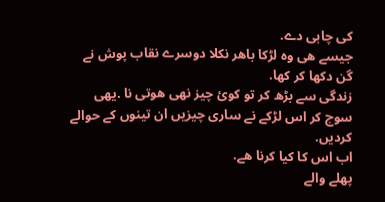کی چابی دے.
جیسے ھی وه لڑکا باھر نکلا دوسرے نقاب پوش نے گن دکھا کر کھا.
زندگی سے بڑھ کر تو کوئ چیز نھی ھوتی نا .یھی سوچ کر اس لڑکے نے ساری چیزیں ان تینوں کے حوالے کردیں.
اب اس کا کیا کرنا ھے.
پھلے والے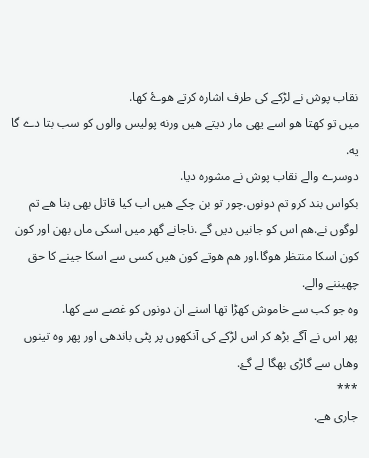نقاب پوش نے لڑکے کی طرف اشاره کرتے ھوۓ کھا.
میں تو کھتا ھو اسے یھی مار دیتے ھیں ورنه پولیس والوں کو سب بتا دے گا یه.
دوسرے والے نقاب پوش نے مشوره دیا.
بکواس بند کرو تم دونوں.چور تو بن چکے ھیں اب کیا قاتل بھی بنا ھے تم لوگوں نے.ھم اس کو جانیں دیں گے .ناجانے گھر میں اسکی ماں بھن اور کون کون اسکا منتظر ھوگا.اور ھم ھوتے کون ھیں کسی سے اسکا جینے کا حق چھیننے والے.
وه جو کب سے خاموش کھڑا تھا اسنے ان دونوں کو غصے سے کھا.
پهر اس نے آگے بڑھ کر اس لڑکے کی آنکھوں پر پٹی باندھی اور پهر وه تینوں وھاں سے گاڑی بھگا لے گۓ.
***
جاری ھے.